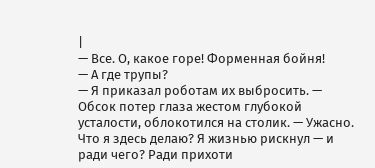|
— Все. О, какое горе! Форменная бойня!
— А где трупы?
— Я приказал роботам их выбросить. — Обсок потер глаза жестом глубокой усталости, облокотился на столик. — Ужасно. Что я здесь делаю? Я жизнью рискнул — и ради чего? Ради прихоти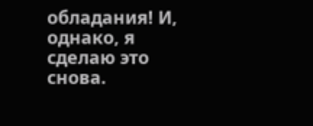обладания! И, однако, я сделаю это снова.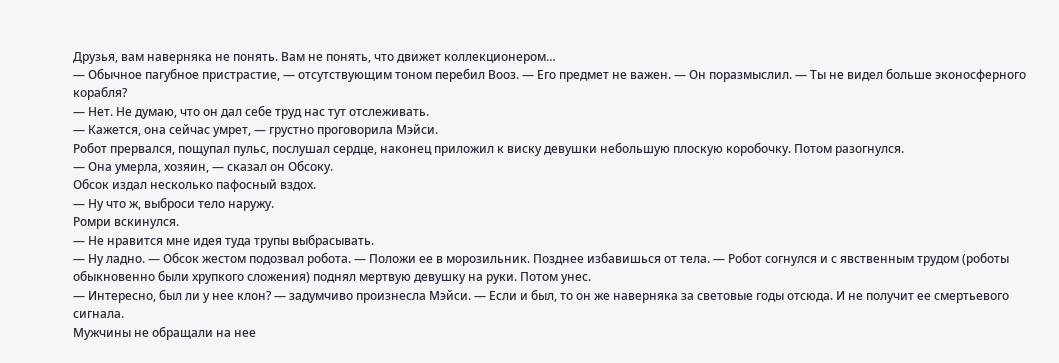Друзья, вам наверняка не понять. Вам не понять, что движет коллекционером…
— Обычное пагубное пристрастие, — отсутствующим тоном перебил Вооз. — Его предмет не важен. — Он поразмыслил. — Ты не видел больше эконосферного корабля?
— Нет. Не думаю, что он дал себе труд нас тут отслеживать.
— Кажется, она сейчас умрет, — грустно проговорила Мэйси.
Робот прервался, пощупал пульс, послушал сердце, наконец приложил к виску девушки небольшую плоскую коробочку. Потом разогнулся.
— Она умерла, хозяин, — сказал он Обсоку.
Обсок издал несколько пафосный вздох.
— Ну что ж, выброси тело наружу.
Ромри вскинулся.
— Не нравится мне идея туда трупы выбрасывать.
— Ну ладно. — Обсок жестом подозвал робота. — Положи ее в морозильник. Позднее избавишься от тела. — Робот согнулся и с явственным трудом (роботы обыкновенно были хрупкого сложения) поднял мертвую девушку на руки. Потом унес.
— Интересно, был ли у нее клон? — задумчиво произнесла Мэйси. — Если и был, то он же наверняка за световые годы отсюда. И не получит ее смертьевого сигнала.
Мужчины не обращали на нее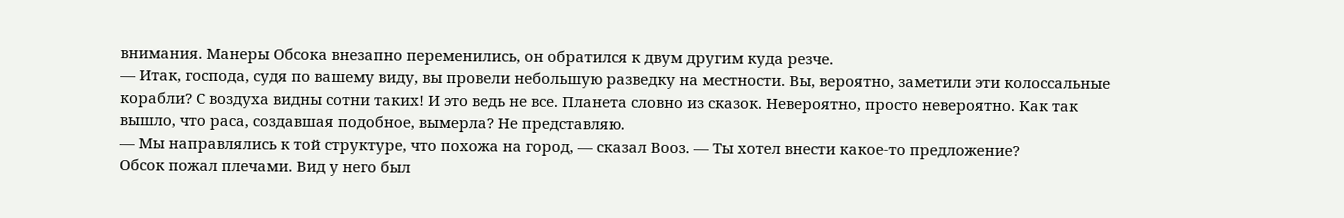внимания. Манеры Обсока внезапно переменились, он обратился к двум другим куда резче.
— Итак, господа, судя по вашему виду, вы провели небольшую разведку на местности. Вы, вероятно, заметили эти колоссальные корабли? С воздуха видны сотни таких! И это ведь не все. Планета словно из сказок. Невероятно, просто невероятно. Как так вышло, что раса, создавшая подобное, вымерла? Не представляю.
— Мы направлялись к той структуре, что похожа на город, — сказал Вооз. — Ты хотел внести какое-то предложение?
Обсок пожал плечами. Вид у него был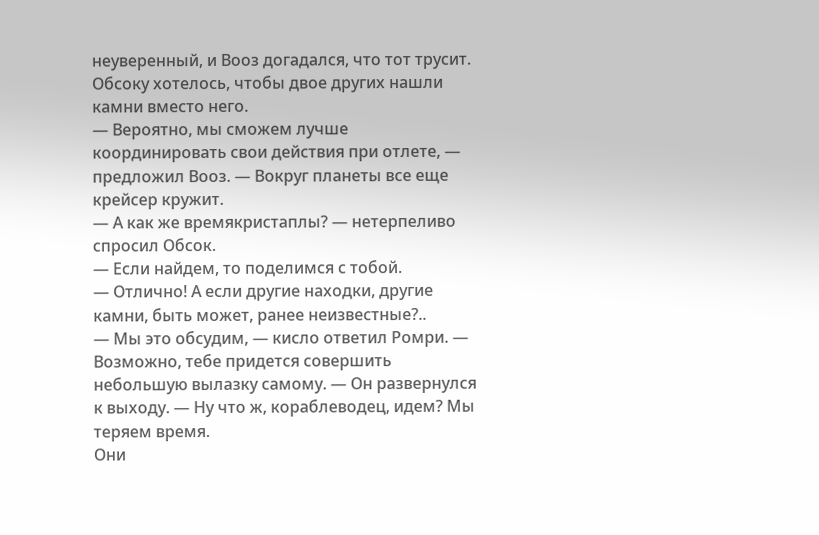неуверенный, и Вооз догадался, что тот трусит. Обсоку хотелось, чтобы двое других нашли камни вместо него.
— Вероятно, мы сможем лучше координировать свои действия при отлете, — предложил Вооз. — Вокруг планеты все еще крейсер кружит.
— А как же времякристаплы? — нетерпеливо спросил Обсок.
— Если найдем, то поделимся с тобой.
— Отлично! А если другие находки, другие камни, быть может, ранее неизвестные?..
— Мы это обсудим, — кисло ответил Ромри. — Возможно, тебе придется совершить небольшую вылазку самому. — Он развернулся к выходу. — Ну что ж, кораблеводец, идем? Мы теряем время.
Они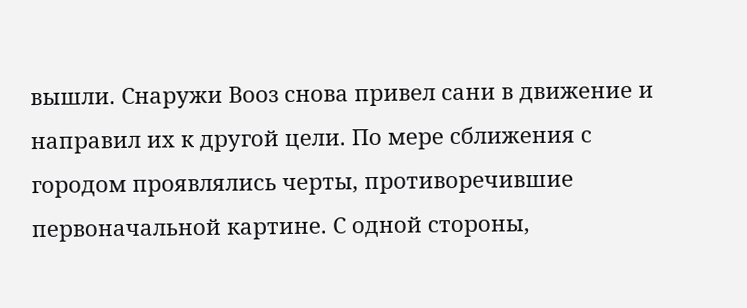вышли. Снаружи Вооз снова привел сани в движение и направил их к другой цели. По мере сближения с городом проявлялись черты, противоречившие первоначальной картине. С одной стороны,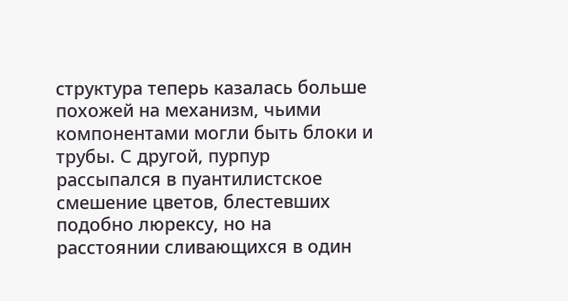структура теперь казалась больше похожей на механизм, чьими компонентами могли быть блоки и трубы. С другой, пурпур рассыпался в пуантилистское смешение цветов, блестевших подобно люрексу, но на расстоянии сливающихся в один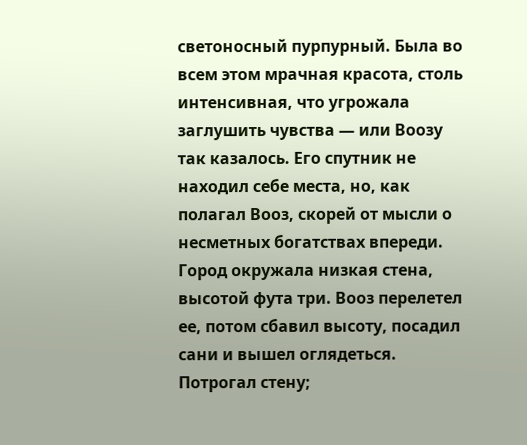светоносный пурпурный. Была во всем этом мрачная красота, столь интенсивная, что угрожала заглушить чувства — или Воозу так казалось. Его спутник не находил себе места, но, как полагал Вооз, скорей от мысли о несметных богатствах впереди.
Город окружала низкая стена, высотой фута три. Вооз перелетел ее, потом сбавил высоту, посадил сани и вышел оглядеться. Потрогал стену;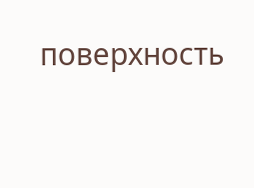поверхность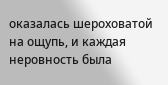оказалась шероховатой на ощупь, и каждая неровность была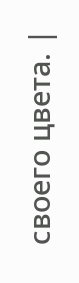своего цвета. |